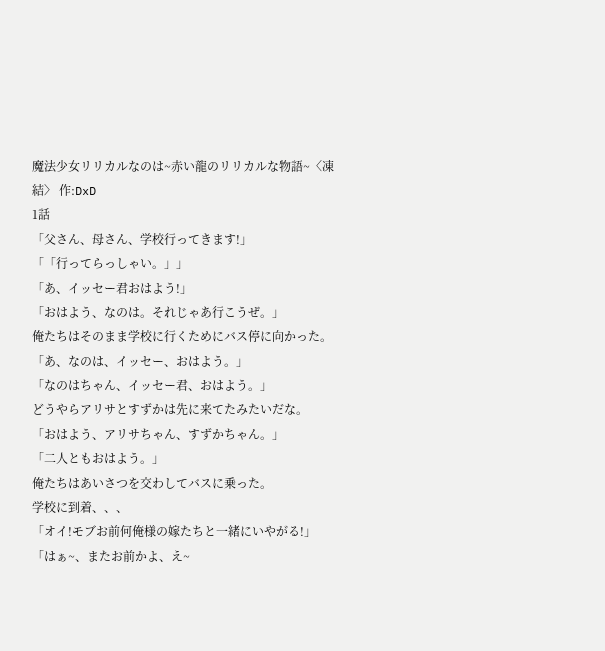魔法少女リリカルなのは~赤い龍のリリカルな物語~〈凍結〉 作:DxD
1話
「父さん、母さん、学校行ってきます!」
「「行ってらっしゃい。」」
「あ、イッセー君おはよう!」
「おはよう、なのは。それじゃあ行こうぜ。」
俺たちはそのまま学校に行くためにバス停に向かった。
「あ、なのは、イッセー、おはよう。」
「なのはちゃん、イッセー君、おはよう。」
どうやらアリサとすずかは先に来てたみたいだな。
「おはよう、アリサちゃん、すずかちゃん。」
「二人ともおはよう。」
俺たちはあいさつを交わしてバスに乗った。
学校に到着、、、
「オイ!モブお前何俺様の嫁たちと一緒にいやがる!」
「はぁ~、またお前かよ、え~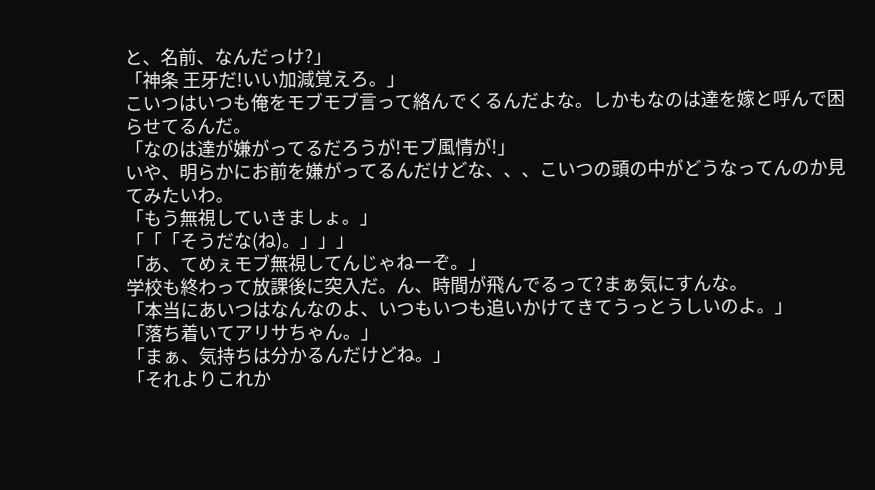と、名前、なんだっけ?」
「神条 王牙だ!いい加減覚えろ。」
こいつはいつも俺をモブモブ言って絡んでくるんだよな。しかもなのは達を嫁と呼んで困らせてるんだ。
「なのは達が嫌がってるだろうが!モブ風情が!」
いや、明らかにお前を嫌がってるんだけどな、、、こいつの頭の中がどうなってんのか見てみたいわ。
「もう無視していきましょ。」
「「「そうだな(ね)。」」」
「あ、てめぇモブ無視してんじゃねーぞ。」
学校も終わって放課後に突入だ。ん、時間が飛んでるって?まぁ気にすんな。
「本当にあいつはなんなのよ、いつもいつも追いかけてきてうっとうしいのよ。」
「落ち着いてアリサちゃん。」
「まぁ、気持ちは分かるんだけどね。」
「それよりこれか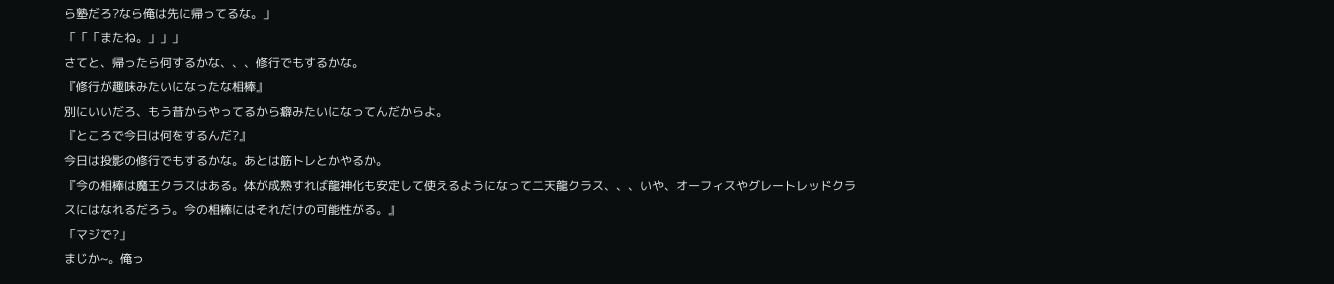ら塾だろ?なら俺は先に帰ってるな。」
「「「またね。」」」
さてと、帰ったら何するかな、、、修行でもするかな。
『修行が趣味みたいになったな相棒』
別にいいだろ、もう昔からやってるから癖みたいになってんだからよ。
『ところで今日は何をするんだ?』
今日は投影の修行でもするかな。あとは筋トレとかやるか。
『今の相棒は魔王クラスはある。体が成熟すれば龍神化も安定して使えるようになって二天龍クラス、、、いや、オーフィスやグレートレッドクラスにはなれるだろう。今の相棒にはそれだけの可能性がる。』
「マジで?」
まじか~。俺っ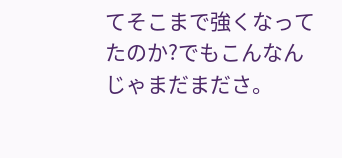てそこまで強くなってたのか?でもこんなんじゃまだまださ。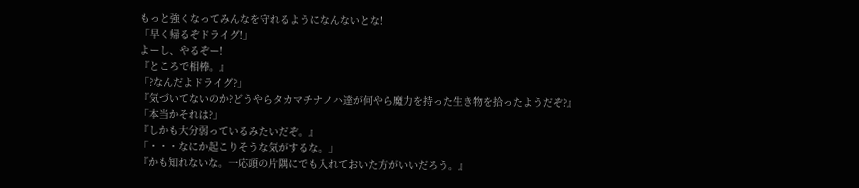もっと強くなってみんなを守れるようになんないとな!
「早く帰るぞドライグ!」
よーし、やるぞー!
『ところで相棒。』
「?なんだよドライグ?」
『気づいてないのか?どうやらタカマチナノハ達が何やら魔力を持った生き物を拾ったようだぞ?』
「本当かそれは?」
『しかも大分弱っているみたいだぞ。』
「・・・なにか起こりそうな気がするな。」
『かも知れないな。一応頭の片隅にでも入れておいた方がいいだろう。』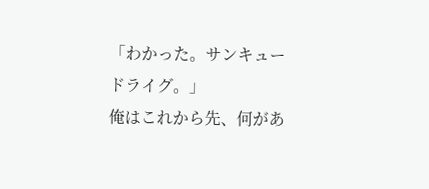「わかった。サンキュードライグ。」
俺はこれから先、何があ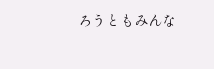ろうともみんな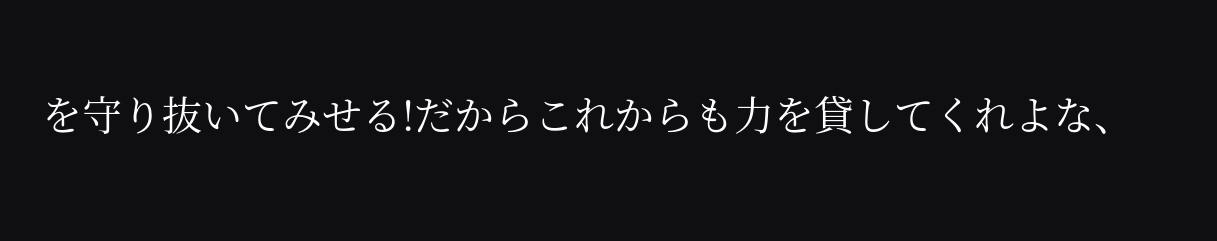を守り抜いてみせる!だからこれからも力を貸してくれよな、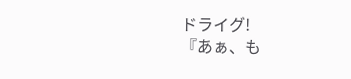ドライグ!
『あぁ、も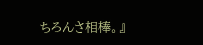ちろんさ相棒。』